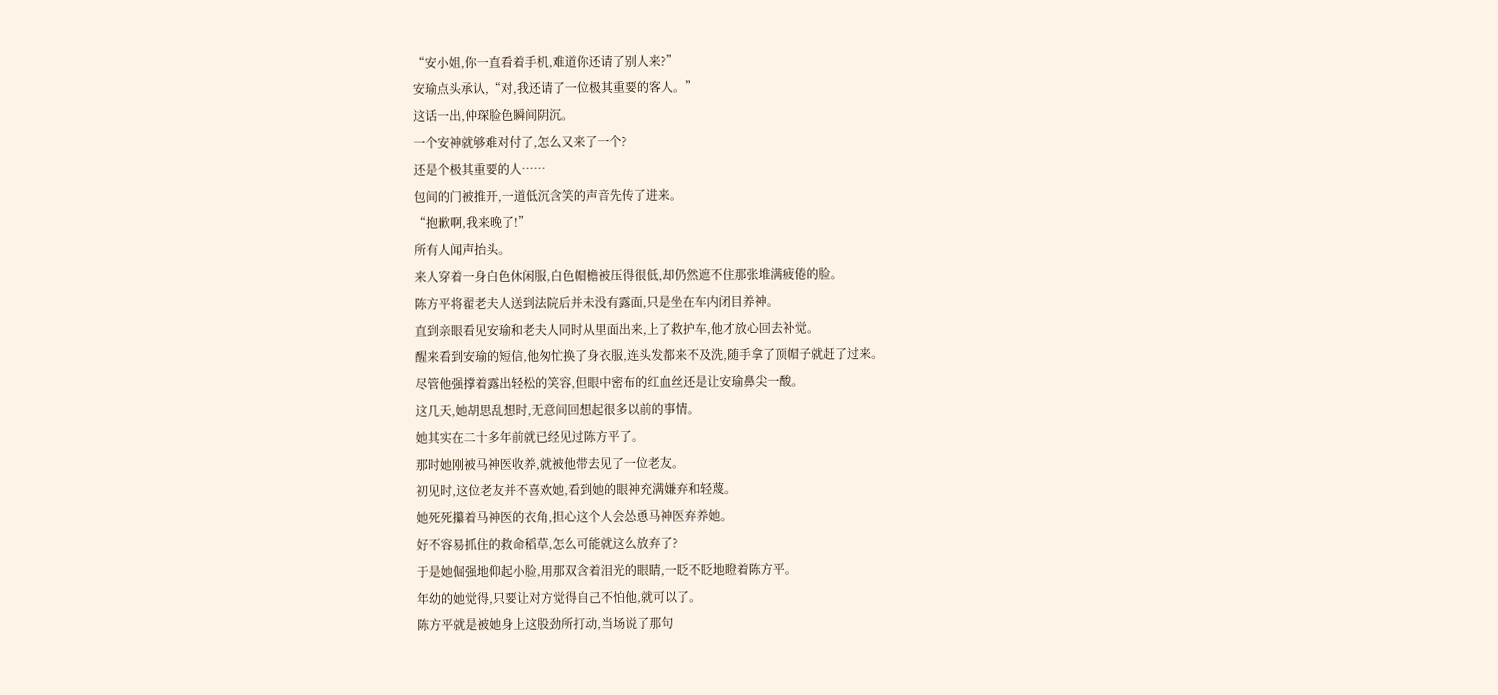“安小姐,你一直看着手机,难道你还请了别人来?”
安瑜点头承认,“对,我还请了一位极其重要的客人。”
这话一出,仲琛脸色瞬间阴沉。
一个安神就够难对付了,怎么又来了一个?
还是个极其重要的人……
包间的门被推开,一道低沉含笑的声音先传了进来。
“抱歉啊,我来晚了!”
所有人闻声抬头。
来人穿着一身白色休闲服,白色帽檐被压得很低,却仍然遮不住那张堆满疲倦的脸。
陈方平将翟老夫人送到法院后并未没有露面,只是坐在车内闭目养神。
直到亲眼看见安瑜和老夫人同时从里面出来,上了救护车,他才放心回去补觉。
醒来看到安瑜的短信,他匆忙换了身衣服,连头发都来不及洗,随手拿了顶帽子就赶了过来。
尽管他强撑着露出轻松的笑容,但眼中密布的红血丝还是让安瑜鼻尖一酸。
这几天,她胡思乱想时,无意间回想起很多以前的事情。
她其实在二十多年前就已经见过陈方平了。
那时她刚被马神医收养,就被他带去见了一位老友。
初见时,这位老友并不喜欢她,看到她的眼神充满嫌弃和轻蔑。
她死死攥着马神医的衣角,担心这个人会怂恿马神医弃养她。
好不容易抓住的救命稻草,怎么可能就这么放弃了?
于是她倔强地仰起小脸,用那双含着泪光的眼睛,一眨不眨地瞪着陈方平。
年幼的她觉得,只要让对方觉得自己不怕他,就可以了。
陈方平就是被她身上这股劲所打动,当场说了那句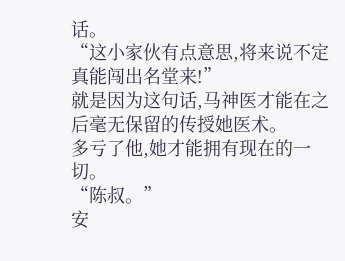话。
“这小家伙有点意思,将来说不定真能闯出名堂来!”
就是因为这句话,马神医才能在之后毫无保留的传授她医术。
多亏了他,她才能拥有现在的一切。
“陈叔。”
安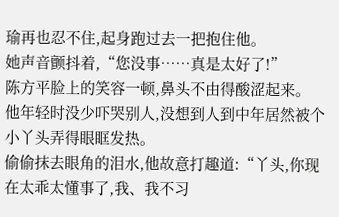瑜再也忍不住,起身跑过去一把抱住他。
她声音颤抖着,“您没事……真是太好了!”
陈方平脸上的笑容一顿,鼻头不由得酸涩起来。
他年轻时没少吓哭别人,没想到人到中年居然被个小丫头弄得眼眶发热。
偷偷抹去眼角的泪水,他故意打趣道:“丫头,你现在太乖太懂事了,我、我不习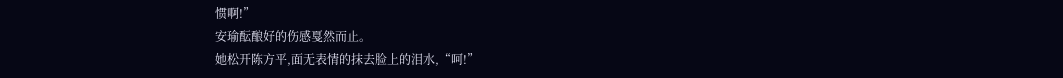惯啊!”
安瑜酝酿好的伤感戛然而止。
她松开陈方平,面无表情的抹去脸上的泪水,“呵!”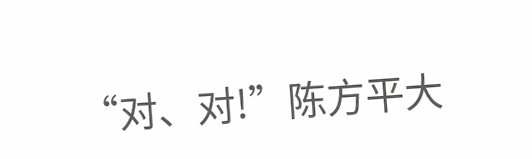“对、对!”陈方平大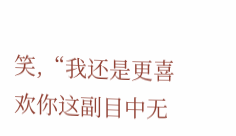笑,“我还是更喜欢你这副目中无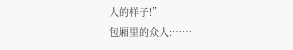人的样子!”
包厢里的众人:……